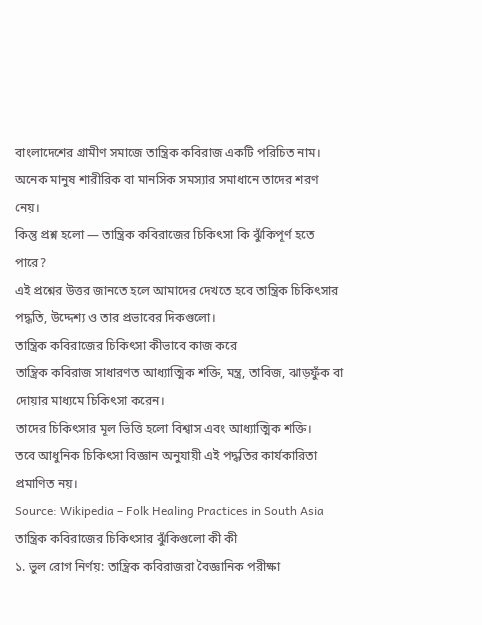বাংলাদেশের গ্রামীণ সমাজে তান্ত্রিক কবিরাজ একটি পরিচিত নাম।
অনেক মানুষ শারীরিক বা মানসিক সমস্যার সমাধানে তাদের শরণ নেয়।
কিন্তু প্রশ্ন হলো — তান্ত্রিক কবিরাজের চিকিৎসা কি ঝুঁকিপূর্ণ হতে পারে?
এই প্রশ্নের উত্তর জানতে হলে আমাদের দেখতে হবে তান্ত্রিক চিকিৎসার পদ্ধতি, উদ্দেশ্য ও তার প্রভাবের দিকগুলো।
তান্ত্রিক কবিরাজের চিকিৎসা কীভাবে কাজ করে
তান্ত্রিক কবিরাজ সাধারণত আধ্যাত্মিক শক্তি, মন্ত্র, তাবিজ, ঝাড়ফুঁক বা দোয়ার মাধ্যমে চিকিৎসা করেন।
তাদের চিকিৎসার মূল ভিত্তি হলো বিশ্বাস এবং আধ্যাত্মিক শক্তি।
তবে আধুনিক চিকিৎসা বিজ্ঞান অনুযায়ী এই পদ্ধতির কার্যকারিতা প্রমাণিত নয়।
Source: Wikipedia – Folk Healing Practices in South Asia
তান্ত্রিক কবিরাজের চিকিৎসার ঝুঁকিগুলো কী কী
১. ভুল রোগ নির্ণয়: তান্ত্রিক কবিরাজরা বৈজ্ঞানিক পরীক্ষা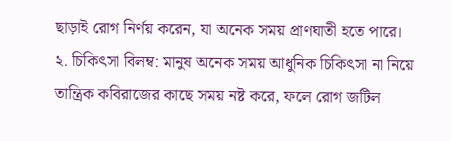ছাড়াই রোগ নির্ণয় করেন, যা অনেক সময় প্রাণঘাতী হতে পারে।
২. চিকিৎসা বিলম্ব: মানুষ অনেক সময় আধুনিক চিকিৎসা না নিয়ে তান্ত্রিক কবিরাজের কাছে সময় নষ্ট করে, ফলে রোগ জটিল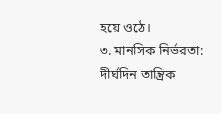হয়ে ওঠে।
৩. মানসিক নির্ভরতা: দীর্ঘদিন তান্ত্রিক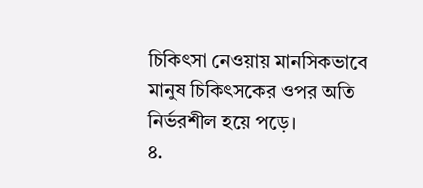চিকিৎসা নেওয়ায় মানসিকভাবে মানুষ চিকিৎসকের ওপর অতি নির্ভরশীল হয়ে পড়ে।
৪.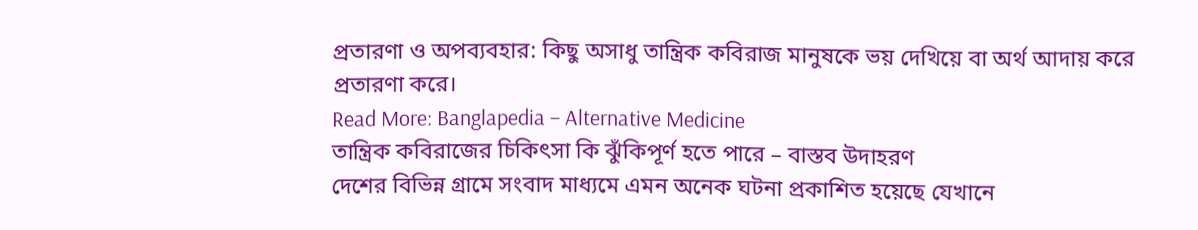প্রতারণা ও অপব্যবহার: কিছু অসাধু তান্ত্রিক কবিরাজ মানুষকে ভয় দেখিয়ে বা অর্থ আদায় করে প্রতারণা করে।
Read More: Banglapedia – Alternative Medicine
তান্ত্রিক কবিরাজের চিকিৎসা কি ঝুঁকিপূর্ণ হতে পারে – বাস্তব উদাহরণ
দেশের বিভিন্ন গ্রামে সংবাদ মাধ্যমে এমন অনেক ঘটনা প্রকাশিত হয়েছে যেখানে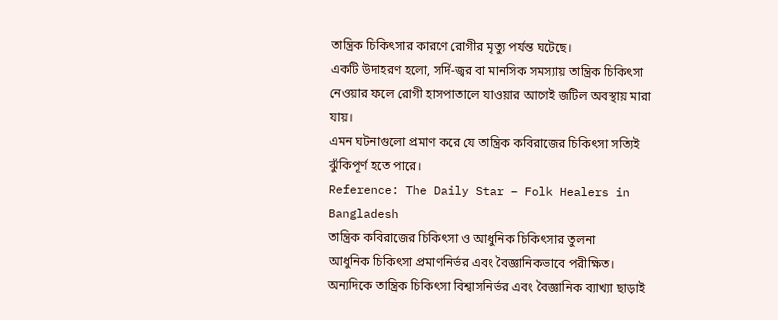তান্ত্রিক চিকিৎসার কারণে রোগীর মৃত্যু পর্যন্ত ঘটেছে।
একটি উদাহরণ হলো, সর্দি-জ্বর বা মানসিক সমস্যায় তান্ত্রিক চিকিৎসা নেওয়ার ফলে রোগী হাসপাতালে যাওয়ার আগেই জটিল অবস্থায় মারা যায়।
এমন ঘটনাগুলো প্রমাণ করে যে তান্ত্রিক কবিরাজের চিকিৎসা সত্যিই ঝুঁকিপূর্ণ হতে পারে।
Reference: The Daily Star – Folk Healers in Bangladesh
তান্ত্রিক কবিরাজের চিকিৎসা ও আধুনিক চিকিৎসার তুলনা
আধুনিক চিকিৎসা প্রমাণনির্ভর এবং বৈজ্ঞানিকভাবে পরীক্ষিত।
অন্যদিকে তান্ত্রিক চিকিৎসা বিশ্বাসনির্ভর এবং বৈজ্ঞানিক ব্যাখ্যা ছাড়াই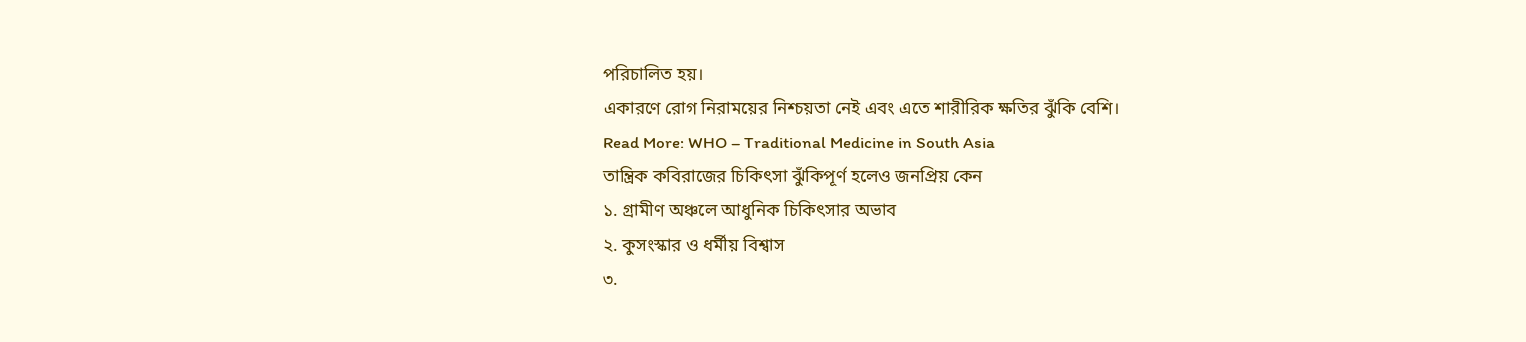পরিচালিত হয়।
একারণে রোগ নিরাময়ের নিশ্চয়তা নেই এবং এতে শারীরিক ক্ষতির ঝুঁকি বেশি।
Read More: WHO – Traditional Medicine in South Asia
তান্ত্রিক কবিরাজের চিকিৎসা ঝুঁকিপূর্ণ হলেও জনপ্রিয় কেন
১. গ্রামীণ অঞ্চলে আধুনিক চিকিৎসার অভাব
২. কুসংস্কার ও ধর্মীয় বিশ্বাস
৩.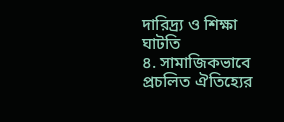দারিদ্র্য ও শিক্ষা ঘাটতি
৪. সামাজিকভাবে প্রচলিত ঐতিহ্যের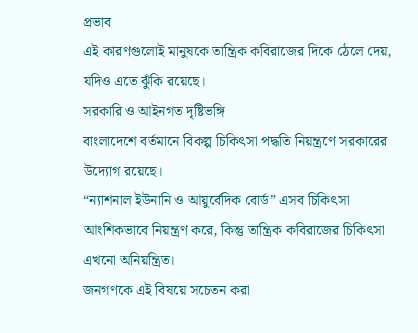প্রভাব
এই কারণগুলোই মানুষকে তান্ত্রিক কবিরাজের দিকে ঠেলে দেয়, যদিও এতে ঝুঁকি রয়েছে।
সরকারি ও আইনগত দৃষ্টিভঙ্গি
বাংলাদেশে বর্তমানে বিকল্প চিকিৎসা পদ্ধতি নিয়ন্ত্রণে সরকারের উদ্যোগ রয়েছে।
“ন্যাশনাল ইউনানি ও আয়ুর্বেদিক বোর্ড” এসব চিকিৎসা আংশিকভাবে নিয়ন্ত্রণ করে, কিন্তু তান্ত্রিক কবিরাজের চিকিৎসা এখনো অনিয়ন্ত্রিত।
জনগণকে এই বিষয়ে সচেতন করা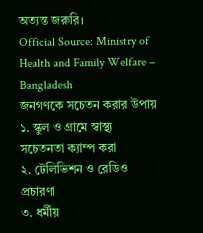অত্যন্ত জরুরি।
Official Source: Ministry of Health and Family Welfare – Bangladesh
জনগণকে সচেতন করার উপায়
১. স্কুল ও গ্রামে স্বাস্থ্য সচেতনতা ক্যাম্প করা
২. টেলিভিশন ও রেডিও প্রচারণা
৩. ধর্মীয়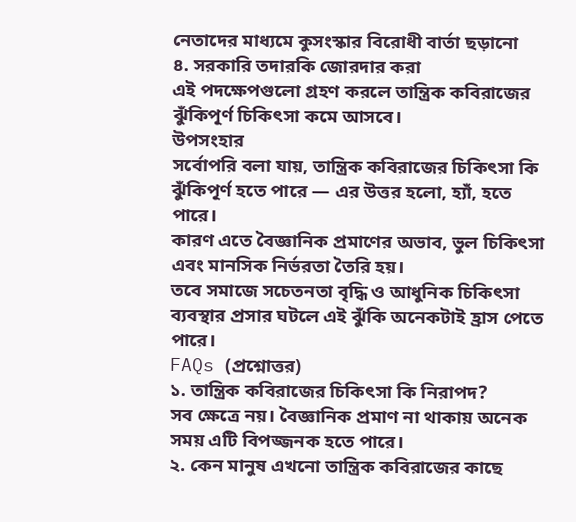নেতাদের মাধ্যমে কুসংস্কার বিরোধী বার্তা ছড়ানো
৪. সরকারি তদারকি জোরদার করা
এই পদক্ষেপগুলো গ্রহণ করলে তান্ত্রিক কবিরাজের ঝুঁকিপূর্ণ চিকিৎসা কমে আসবে।
উপসংহার
সর্বোপরি বলা যায়, তান্ত্রিক কবিরাজের চিকিৎসা কি ঝুঁকিপূর্ণ হতে পারে — এর উত্তর হলো, হ্যাঁ, হতে পারে।
কারণ এতে বৈজ্ঞানিক প্রমাণের অভাব, ভুল চিকিৎসা এবং মানসিক নির্ভরতা তৈরি হয়।
তবে সমাজে সচেতনতা বৃদ্ধি ও আধুনিক চিকিৎসা ব্যবস্থার প্রসার ঘটলে এই ঝুঁকি অনেকটাই হ্রাস পেতে পারে।
FAQs (প্রশ্নোত্তর)
১. তান্ত্রিক কবিরাজের চিকিৎসা কি নিরাপদ?
সব ক্ষেত্রে নয়। বৈজ্ঞানিক প্রমাণ না থাকায় অনেক সময় এটি বিপজ্জনক হতে পারে।
২. কেন মানুষ এখনো তান্ত্রিক কবিরাজের কাছে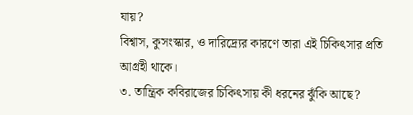যায়?
বিশ্বাস, কুসংস্কার, ও দারিদ্র্যের কারণে তারা এই চিকিৎসার প্রতি আগ্রহী থাকে।
৩. তান্ত্রিক কবিরাজের চিকিৎসায় কী ধরনের ঝুঁকি আছে?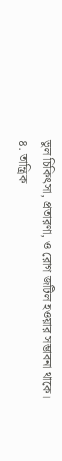ভুল চিকিৎসা, প্রতারণা, ও রোগ জটিল হওয়ার সম্ভাবনা থাকে।
৪. তান্ত্রিক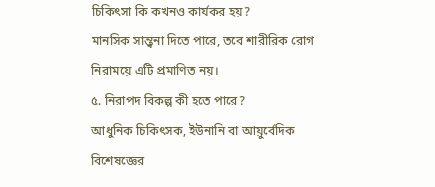চিকিৎসা কি কখনও কার্যকর হয়?
মানসিক সান্ত্বনা দিতে পারে, তবে শারীরিক রোগ নিরাময়ে এটি প্রমাণিত নয়।
৫. নিরাপদ বিকল্প কী হতে পারে?
আধুনিক চিকিৎসক, ইউনানি বা আয়ুর্বেদিক বিশেষজ্ঞের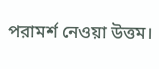পরামর্শ নেওয়া উত্তম।